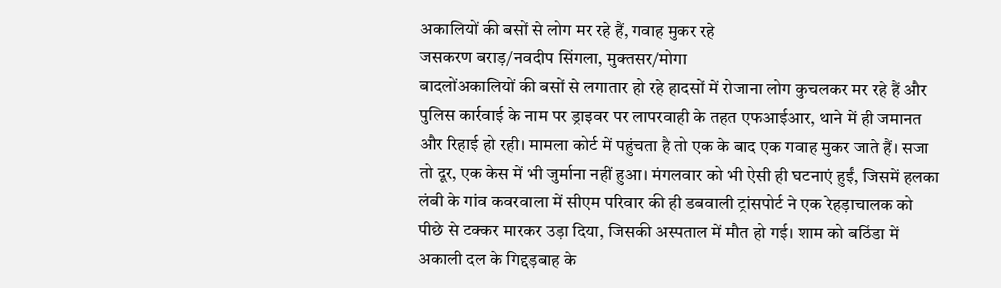अकालियों की बसों से लोग मर रहे हैं, गवाह मुकर रहे
जसकरण बराड़/नवदीप सिंगला, मुक्तसर/मोगा
बादलोंअकालियों की बसों से लगातार हो रहे हादसों में रोजाना लोग कुचलकर मर रहे हैं और पुलिस कार्रवाई के नाम पर ड्राइवर पर लापरवाही के तहत एफआईआर, थाने में ही जमानत और रिहाई हो रही। मामला कोर्ट में पहुंचता है तो एक के बाद एक गवाह मुकर जाते हैं। सजा तो दूर, एक केस में भी जुर्माना नहीं हुआ। मंगलवार को भी ऐसी ही घटनाएं हुईं, जिसमें हलका लंबी के गांव कवरवाला में सीएम परिवार की ही डबवाली ट्रांसपोर्ट ने एक रेहड़ाचालक को पीछे से टक्कर मारकर उड़ा दिया, जिसकी अस्पताल में मौत हो गई। शाम को बठिंडा में अकाली दल के गिद्दड़बाह के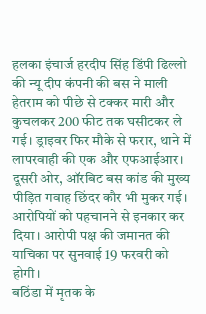हलका इंचार्ज हरदीप सिंह डिंपी ढिल्लो की न्यू दीप कंपनी की बस ने माली हेतराम को पीछे से टक्कर मारी और कुचलकर 200 फीट तक घसीटकर ले गई। ड्राइवर फिर मौके से फरार, थाने में लापरवाही की एक और एफआईआर। दूसरी ओर, ऑरबिट बस कांड की मुख्य पीड़ित गवाह छिंदर कौर भी मुकर गई। आरोपियों को पहचानने से इनकार कर दिया। आरोपी पक्ष की जमानत की याचिका पर सुनवाई 19 फरवरी को होगी।
बठिंडा में मृतक के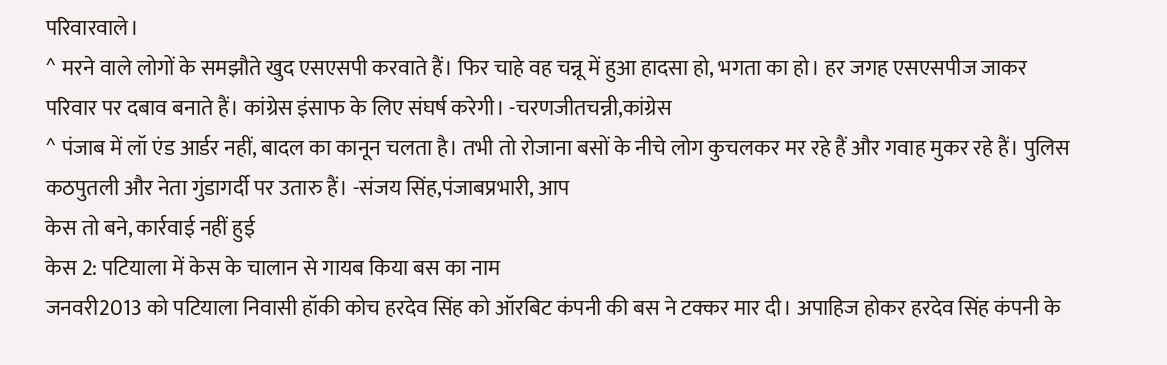परिवारवाले।
^ मरने वाले लोगों के समझौते खुद एसएसपी करवाते हैं। फिर चाहे वह चन्नू में हुआ हादसा हो, भगता का हो। हर जगह एसएसपीज जाकर परिवार पर दबाव बनाते हैं। कांग्रेस इंसाफ के लिए संघर्ष करेगी। -चरणजीतचन्नी,कांग्रेस
^ पंजाब में लॉ एंड आर्डर नहीं, बादल का कानून चलता है। तभी तो रोजाना बसों के नीचे लोग कुचलकर मर रहे हैं और गवाह मुकर रहे हैं। पुलिस कठपुतली और नेता गुंडागर्दी पर उतारु हैं। -संजय सिंह,पंजाबप्रभारी, आप
केस तो बने, कार्रवाई नहीं हुई
केस 2: पटियाला में केस के चालान से गायब किया बस का नाम
जनवरी2013 को पटियाला निवासी हॉकी कोच हरदेव सिंह को ऑरबिट कंपनी की बस ने टक्कर मार दी। अपाहिज होकर हरदेव सिंह कंपनी के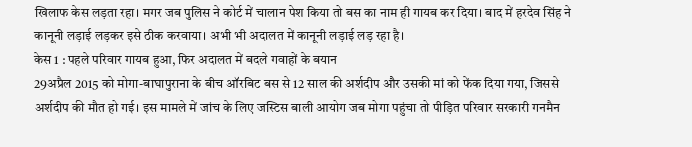खिलाफ केस लड़ता रहा। मगर जब पुलिस ने कोर्ट में चालान पेश किया तो बस का नाम ही गायब कर दिया। बाद में हरदेव सिंह ने कानूनी लड़ाई लड़कर इसे ठीक करवाया। अभी भी अदालत में कानूनी लड़ाई लड़ रहा है।
केस 1 : पहले परिवार गायब हुआ, फिर अदालत में बदले गवाहों के बयान
29अप्रैल 2015 को मोगा-बाघापुराना के बीच ऑरबिट बस से 12 साल की अर्शदीप और उसकी मां को फेंक दिया गया, जिससे अर्शदीप की मौत हो गई। इस मामले में जांच के लिए जस्टिस बाली आयोग जब मोगा पहुंचा तो पीड़ित परिवार सरकारी गनमैन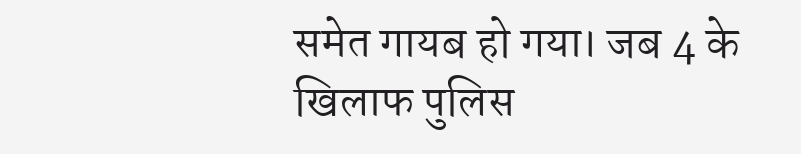समेत गायब हो गया। जब 4 के खिलाफ पुलिस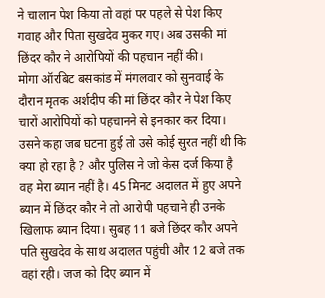ने चालान पेश किया तो वहां पर पहले से पेश किए गवाह और पिता सुखदेव मुकर गए। अब उसकी मां छिंदर कौर ने आरोपियों की पहचान नहीं की।
मोगा ऑरबिट बसकांड में मंगलवार को सुनवाई के दौरान मृतक अर्शदीप की मां छिंदर कौर ने पेश किए चारों आरोपियों को पहचानने से इनकार कर दिया। उसने कहा जब घटना हुई तो उसे कोई सुरत नहीं थी कि क्या हो रहा है ? और पुलिस ने जो केस दर्ज किया है वह मेरा ब्यान नहीं है। 45 मिनट अदालत में हुए अपने ब्यान में छिंदर कौर ने तो आरोपी पहचाने ही उनके खिलाफ ब्यान दिया। सुबह 11 बजे छिंदर कौर अपने पति सुखदेव के साथ अदालत पहुंची और 12 बजे तक वहां रही। जज को दिए ब्यान में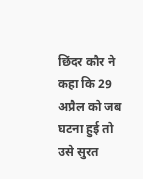छिंदर कौर ने कहा कि 29 अप्रैल को जब घटना हुई तो उसे सुरत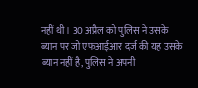नहीं थी। 30 अप्रैल को पुलिस ने उसके ब्यान पर जो एफआईआर दर्ज की यह उसके ब्यान नहीं है, पुलिस ने अपनी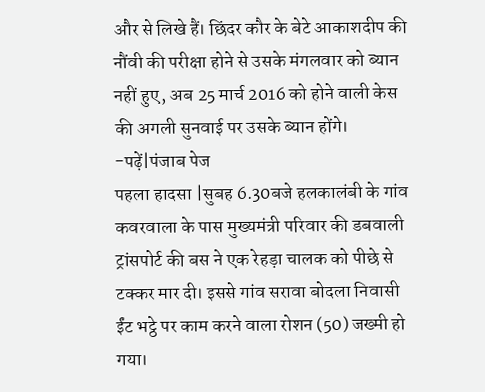और से लिखे हैं। छिंदर कौर के बेटे आकाशदीप की नौंवी की परीक्षा होने से उसके मंगलवार को ब्यान नहीं हुए, अब 25 मार्च 2016 को होने वाली केस की अगली सुनवाई पर उसके ब्यान होंगे। -पढ़ें|पंजाब पेज
पहला हादसा |सुबह 6.30बजे हलकालंबी के गांव कवरवाला के पास मुख्यमंत्री परिवार की डबवाली ट्रांसपोर्ट की बस ने एक रेहड़ा चालक को पीछे से टक्कर मार दी। इससे गांव सरावा बोदला निवासी ईंट भट्ठे पर काम करने वाला रोशन (50) जख्मी हो गया।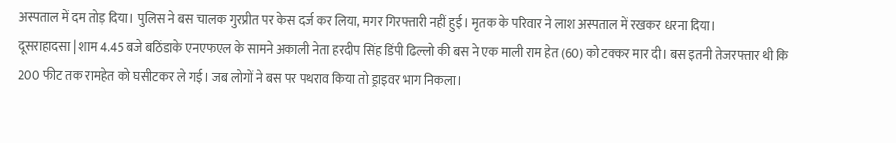अस्पताल में दम तोड़ दिया। पुलिस ने बस चालक गुरप्रीत पर केस दर्ज कर लिया, मगर गिरफ्तारी नहीं हुई। मृतक के परिवार ने लाश अस्पताल में रखकर धरना दिया।
दूसराहादसा | शाम 4.45 बजे बठिंडाके एनएफएल के सामने अकाली नेता हरदीप सिंह डिंपी ढिल्लो की बस ने एक माली राम हेत (60) को टक्कर मार दी। बस इतनी तेजरफ्तार थी कि 200 फीट तक रामहेत को घसीटकर ले गई। जब लोगों ने बस पर पथराव किया तो ड्राइवर भाग निकला।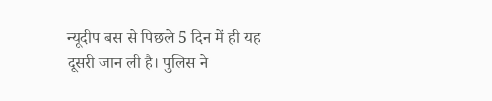न्यूदीप बस से पिछले 5 दिन में ही यह दूसरी जान ली है। पुलिस ने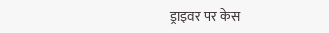ड्राइवर पर केस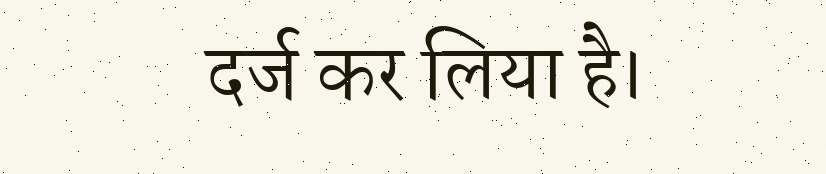दर्ज कर लिया है।